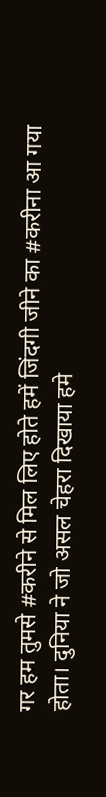गर हम तुमसे #करीने से मिल लिए होते हमें जिंदगी जीने का #करीना आ गया होता। दुनिया ने जो असल चेहरा दिखाया हमे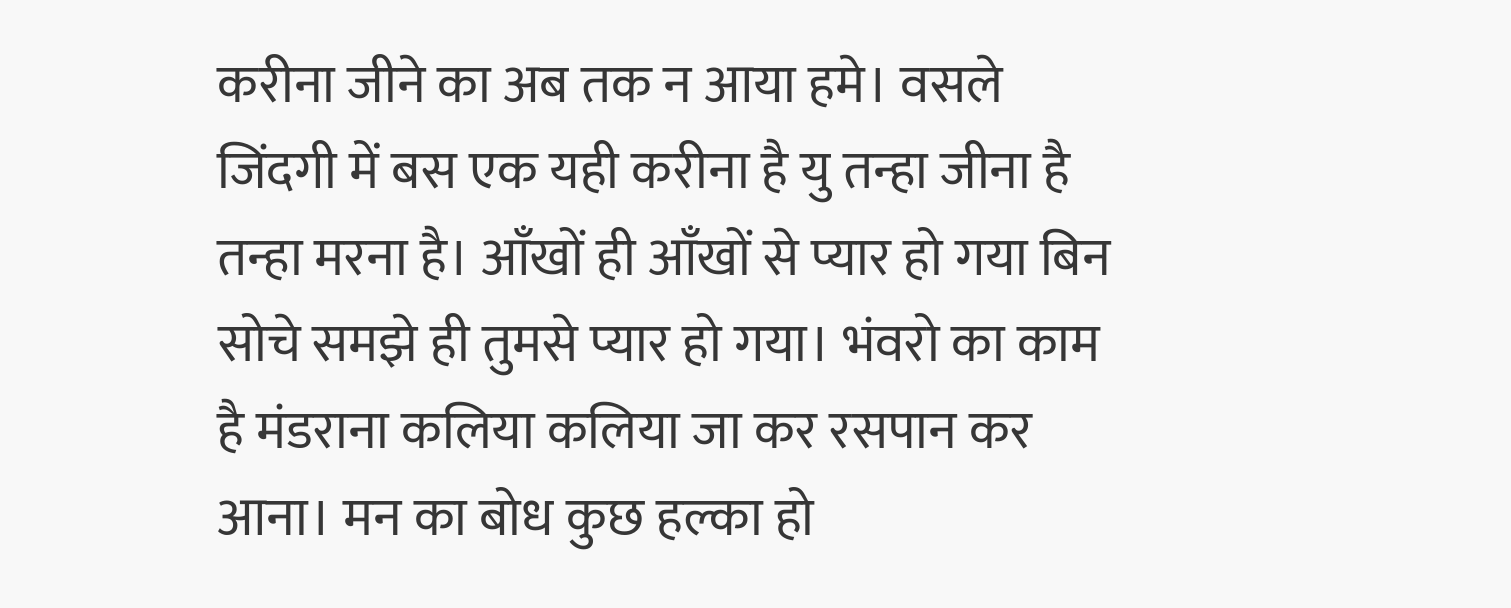करीना जीने का अब तक न आया हमे। वसले जिंदगी में बस एक यही करीना है यु तन्हा जीना है तन्हा मरना है। आँखों ही आँखों से प्यार हो गया बिन सोचे समझे ही तुमसे प्यार हो गया। भंवरो का काम है मंडराना कलिया कलिया जा कर रसपान कर आना। मन का बोध कुछ हल्का हो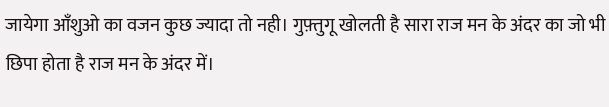जायेगा आँशुओ का वजन कुछ ज्यादा तो नही। गुफ़्तुगू खोलती है सारा राज मन के अंदर का जो भी छिपा होता है राज मन के अंदर में।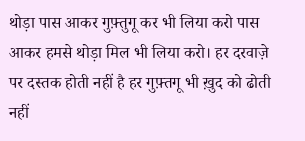थोड़ा पास आकर गुफ़्तुगू कर भी लिया करो पास आकर हमसे थोड़ा मिल भी लिया करो। हर दरवाज़े पर दस्तक होती नहीं है हर गुफ़्तगू भी ख़ुद को ढोती नहीं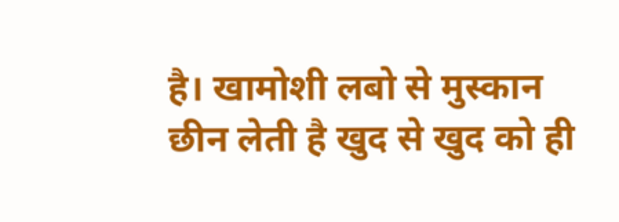है। खामोशी लबो से मुस्कान छीन लेती है खुद से खुद को ही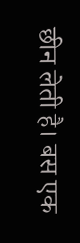छीन लेती है। बस एक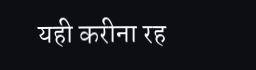यही करीना रह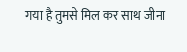गया है तुमसे मिल कर साथ जीना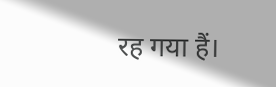रह गया हैं।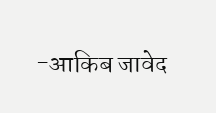-आकिब जावेद